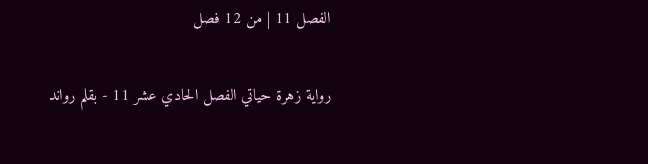الفصل 11 | من 12 فصل

رواية زهرة حياتي الفصل الحادي عشر 11 - بقلم رواند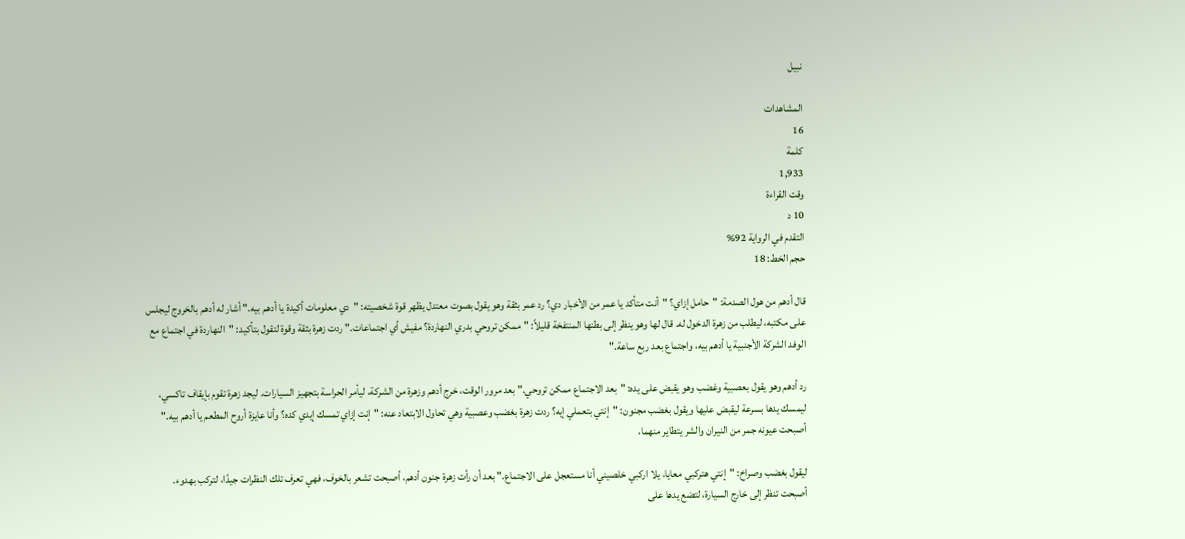نبيل

المشاهدات
16
كلمة
1,933
وقت القراءة
10 د
التقدم في الرواية 92%
حجم الخط: 18

قال أدهم من هول الصدمة: "حامل إزاي؟ "أنت متأكد يا عمر من الأخبار دي؟ رد عمر بثقة وهو يقول بصوت معتدل يظهر قوة شخصيته: "دي معلومات أكيدة يا أدهم بيه." أشار له أدهم بالخروج ليجلس على مكتبه، ليطلب من زهرة الدخول له. قال لها وهو ينظر إلى بطنها المنتفخة قليلاً: "ممكن تروحي بدري النهاردة؟ مفيش أي اجتماعات." ردت زهرة بثقة وقوة لتقول بتأكيد: "النهاردة في اجتماع مع الوفد الشركة الأجنبية يا أدهم بيه، واجتماع بعد ربع ساعة."

رد أدهم وهو يقول بعصبية وغضب وهو يقبض على يده: "بعد الاجتماع ممكن تروحي." بعد مرور الوقت، خرج أدهم وزهرة من الشركة، ليأمر الحراسة بتجهيز السيارات. ليجد زهرة تقوم بإيقاف تاكسي، ليمسك يدها بسرعة ليقبض عليها ويقول بغضب مجنون: "إنتي بتعملي إيه؟ ردت زهرة بغضب وعصبية وهي تحاول الابتعاد عنه: "إنت إزاي تمسك إيدي كده؟ وأنا عايزة أروح المطعم يا أدهم بيه." أصبحت عيونه جمر من النيران والشر يتطاير منهما،

ليقول بغضب وصراخ: "إنتي هتركبي معايا، يلا اركبي خلصيني أنا مستعجل على الاجتماع." بعد أن رأت زهرة جنون أدهم، أصبحت تشعر بالخوف، فهي تعرف تلك النظرات جيدًا، لتركب بهدوء. أصبحت تنظر إلى خارج السيارة، لتضع يدها على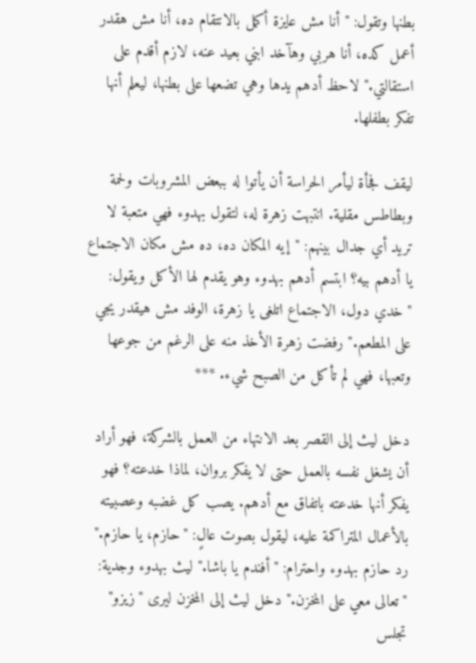بطنها وتقول: "أنا مش عايزة أكمل بالانتقام ده، أنا مش هقدر أعمل كده، أنا هربي وهآخد ابني بعيد عنه، لازم أقدم على استقالتي." لاحظ أدهم يدها وهي تضعها على بطنها، ليعلم أنها تفكر بطفلها.

ليقف فجأة ليأمر الحراسة أن يأتوا له ببعض المشروبات ولحمة وبطاطس مقلية. انتبهت زهرة له، لتقول بهدوء فهي متعبة لا تريد أي جدال بينهم: "إيه المكان ده، ده مش مكان الاجتماع يا أدهم بيه؟ ابتسم أدهم بهدوء وهو يقدم لها الأكل ويقول: "خدي دول، الاجتماع اتلغى يا زهرة، الوفد مش هيقدر يجي على المطعم." رفضت زهرة الأخذ منه على الرغم من جوعها وتعبها، فهي لم تأكل من الصبح شيء. ***

دخل ليث إلى القصر بعد الانتهاء من العمل بالشركة، فهو أراد أن يشغل نفسه بالعمل حتى لا يفكر بروان، لماذا خدعته؟ فهو يفكر أنها خدعته باتفاق مع أدهم. يصب كل غضبه وعصبيته بالأعمال المتراكمة عليه، ليقول بصوت عالٍ: "حازم، يا حازم." رد حازم بهدوء واحترام: "أفندم يا باشا." ليث بهدوء وجدية: "تعالى معي على المخزن." دخل ليث إلى المخزن ليرى "زيزو" تجلس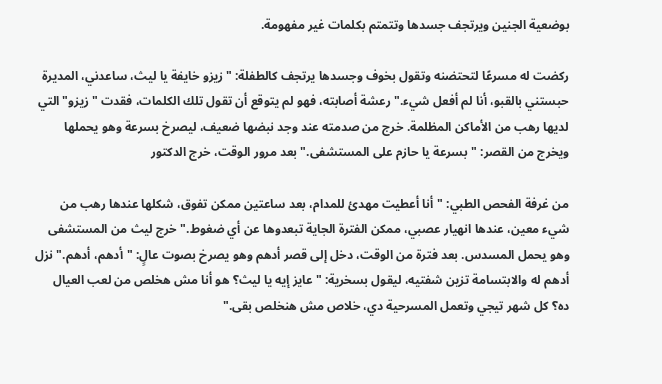بوضعية الجنين ويرتجف جسدها وتتمتم بكلمات غير مفهومة.

ركضت له مسرعًا لتحتضنه وتقول بخوف وجسدها يرتجف كالطفلة: "زيزو خايفة يا ليث، ساعدني، المديرة حبستني بالقبو، أنا لم أفعل شيء." رعشة أصابته، فهو لم يتوقع أن تقول تلك الكلمات، فقدت "زيزو" التي لديها رهب من الأماكن المظلمة. خرج من صدمته عند وجد نبضها ضعيف، ليصرخ بسرعة وهو يحملها ويخرج من القصر: "بسرعة يا حازم على المستشفى." بعد مرور الوقت، خرج الدكتور

من غرفة الفحص الطبي: "أنا أعطيت مهدئ للمدام، بعد ساعتين ممكن تفوق، شكلها عندها رهب من شيء معين، عندها انهيار عصبي، ممكن الفترة الجاية تبعدوها عن أي ضغوط." خرج ليث من المستشفى وهو يحمل المسدس. بعد فترة من الوقت، دخل إلى قصر أدهم وهو يصرخ بصوت عالٍ: "أدهم، أدهم." نزل أدهم له والابتسامة تزين شفتيه، ليقول بسخرية: "عايز إيه يا ليث؟ هو أنا مش هخلص من لعب العيال ده؟ كل شهر تيجي وتعمل المسرحية دي، خلاص مش هنخلص بقى."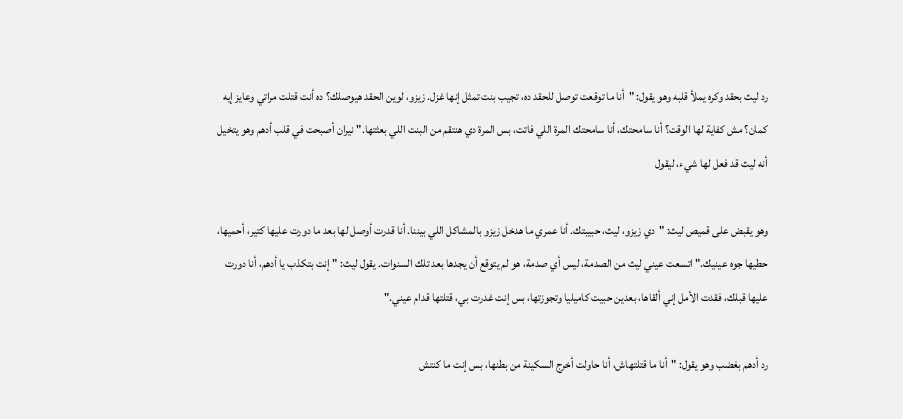رد ليث بحقد وكره يملأ قلبه وهو يقول: "أنا ما توقعت توصل للحقد ده، تجيب بنت تمثل إنها غزل. زيزو، لوين الحقد هيوصلك؟ ده أنت قتلت مراتي وعايز إيه كمان؟ مش كفاية لها الوقت؟ أنا سامحتك، أنا سامحتك المرة اللي فاتت، بس المرة دي هنتقم من البنت اللي بعثتها." نيران أصبحت في قلب أدهم وهو يتخيل أنه ليث قد فعل لها شيء، ليقول

وهو يقبض على قميص ليث: "دي زيزو، ليث، حبيبتك. أنا عمري ما هدخل زيزو بالمشاكل اللي بيننا. أنا قدرت أوصل لها بعد ما دورت عليها كتير، أحميها، حطيها جوه عينيك." اتسعت عيني ليث من الصدمة، ليس أي صدمة، هو لم يتوقع أن يجدها بعد تلك السنوات. يقول ليث: "إنت بتكذب يا أدهم، أنا دورت عليها قبلك، فقدت الأمل إني ألقاها، بعدين حبيت كاميليا وتجوزتها، بس إنت غدرت بي، قتلتها قدام عيني."

رد أدهم بغضب وهو يقول: "أنا ما قتلتهاش، أنا حاولت أخرج السكينة من بطنها، بس إنت ما كنتش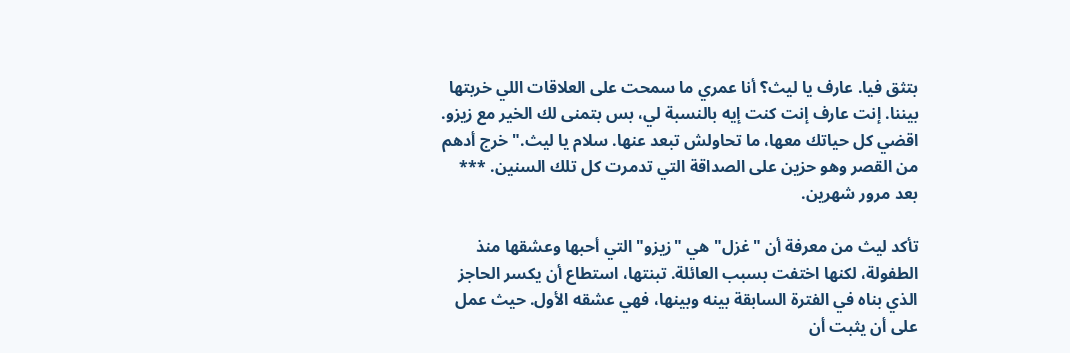بتثق فيا. عارف يا ليث؟ أنا عمري ما سمحت على العلاقات اللي خربتها بيننا. إنت عارف إنت كنت إيه بالنسبة لي، بس بتمنى لك الخير مع زيزو. اقضي كل حياتك معها، ما تحاولش تبعد عنها. سلام يا ليث." خرج أدهم من القصر وهو حزين على الصداقة التي تدمرت كل تلك السنين. *** بعد مرور شهرين.

تأكد ليث من معرفة أن "غزل" هي "زيزو" التي أحبها وعشقها منذ الطفولة، لكنها اختفت بسبب العائلة. تبنتها، استطاع أن يكسر الحاجز الذي بناه في الفترة السابقة بينه وبينها، فهي عشقه الأول. حيث عمل على أن يثبت أن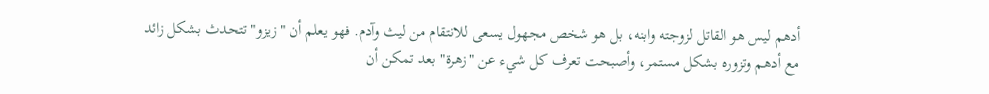أدهم ليس هو القاتل لزوجته وابنه، بل هو شخص مجهول يسعى للانتقام من ليث وآدم. فهو يعلم أن "زيزو" تتحدث بشكل زائد مع أدهم وتزوره بشكل مستمر، وأصبحت تعرف كل شيء عن "زهرة" بعد تمكن أن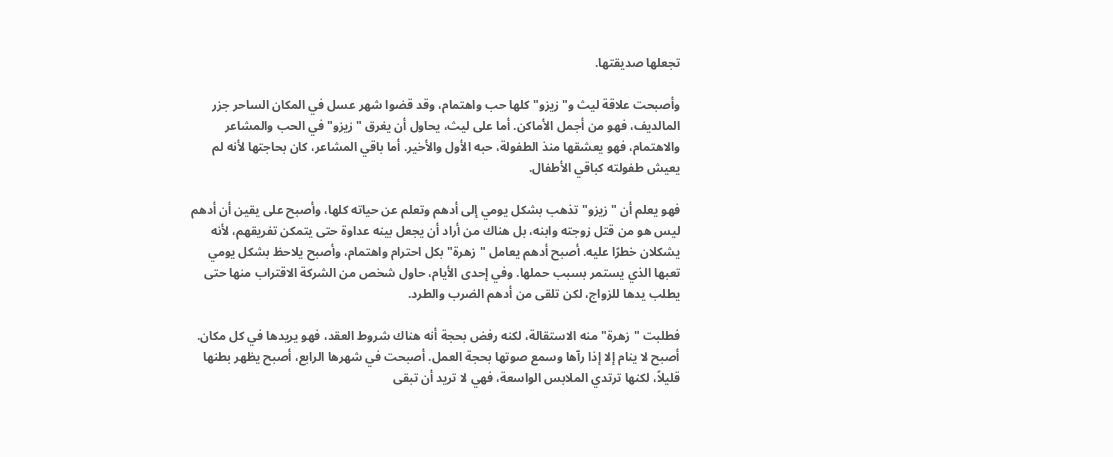تجعلها صديقتها.

وأصبحت علاقة ليث و"زيزو" كلها حب واهتمام، وقد قضوا شهر عسل في المكان الساحر جزر المالديف، فهو من أجمل الأماكن. أما على ليث، يحاول أن يغرق "زيزو" في الحب والمشاعر والاهتمام، فهو يعشقها منذ الطفولة، حبه الأول والأخير. أما باقي المشاعر، كان بحاجتها لأنه لم يعيش طفولته كباقي الأطفال.

فهو يعلم أن "زيزو" تذهب بشكل يومي إلى أدهم وتعلم عن حياته كلها، وأصبح على يقين أن أدهم ليس هو من قتل زوجته وابنه، بل هناك من أراد أن يجعل بينه عداوة حتى يتمكن تفريقهم، لأنه يشكلان خطرًا عليه. أصبح أدهم يعامل "زهرة" بكل احترام واهتمام، وأصبح يلاحظ بشكل يومي تعبها الذي يستمر بسبب حملها. وفي إحدى الأيام، حاول شخص من الشركة الاقتراب منها حتى يطلب يدها للزواج، لكن تلقى من أدهم الضرب والطرد.

فطلبت "زهرة" منه الاستقالة، لكنه رفض بحجة أنه هناك شروط العقد، فهو يريدها في كل مكان. أصبح لا ينام إلا إذا رآها وسمع صوتها بحجة العمل. أصبحت في شهرها الرابع، أصبح يظهر بطنها قليلاً، لكنها ترتدي الملابس الواسعة، فهي لا تريد أن تبقى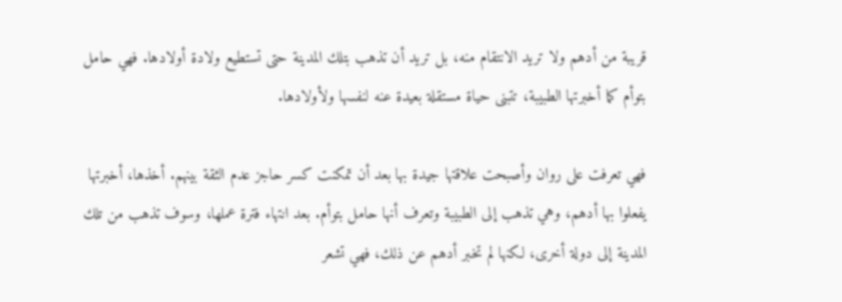قريبة من أدهم ولا تريد الانتقام منه، بل تريد أن تذهب بتلك المدينة حتى تستطيع ولادة أولادها. فهي حامل بتوأم كما أخبرتها الطبيبة، تتبنى حياة مستقلة بعيدة عنه لنفسها ولأولادها.

فهي تعرفت على روان وأصبحت علاقتها جيدة بها بعد أن تمكنت كسر حاجز عدم الثقة بينهم. أخذها، أخبرتها يفعلوا بها أدهم، وهي تذهب إلى الطبيبة وتعرف أنها حامل بتوأم. بعد انتهاء فترة عملها، وسوف تذهب من تلك المدينة إلى دولة أخرى، لكنها لم تخبر أدهم عن ذلك، فهي تشعر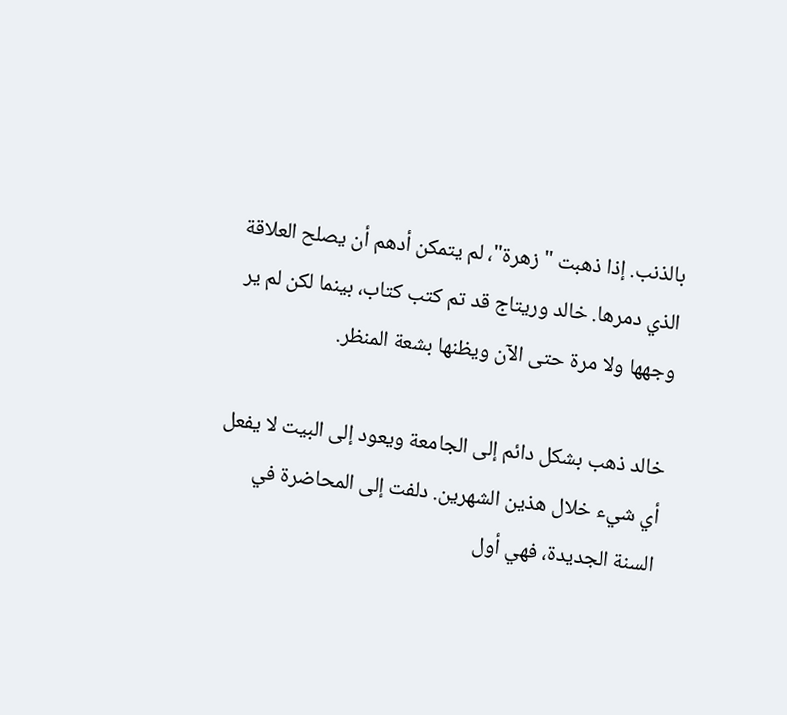بالذنب. إذا ذهبت "زهرة"، لم يتمكن أدهم أن يصلح العلاقة الذي دمرها. خالد وريتاج قد تم كتب كتاب، بينما لكن لم ير وجهها ولا مرة حتى الآن ويظنها بشعة المنظر.

خالد ذهب بشكل دائم إلى الجامعة ويعود إلى البيت لا يفعل أي شيء خلال هذين الشهرين. دلفت إلى المحاضرة في السنة الجديدة، فهي أول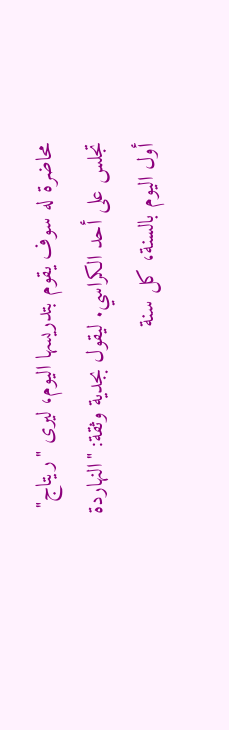محاضرة له سوف يقوم بتدريسها اليوم، ليرى "ريتاج" تجلس على أحد الكراسي. ليقول بجدية وثقة: "النهاردة أول اليوم بالسنة، كل سنة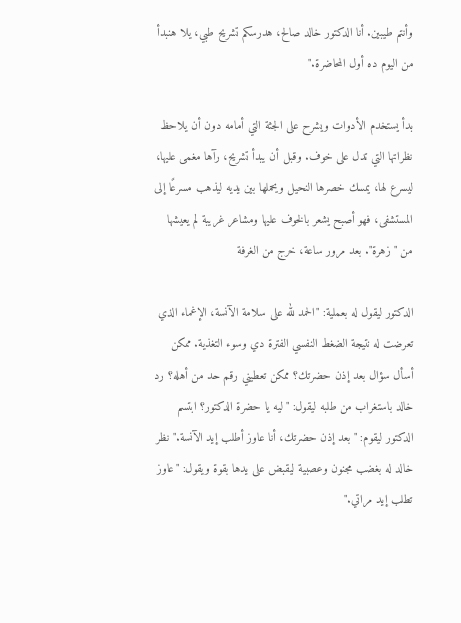وأنتم طيبين. أنا الدكتور خالد صالح، هدرسكم تشريح طبي، يلا هنبدأ من اليوم ده أول المحاضرة."

بدأ يستخدم الأدوات ويشرح على الجثة التي أمامه دون أن يلاحظ نظراتها التي تدل على خوف. وقبل أن يبدأ تشريح، رآها مغمى عليها، ليسرع لها، يمسك خصرها النحيل ويحملها بين يديه ليذهب مسرعًا إلى المستشفى، فهو أصبح يشعر بالخوف عليها ومشاعر غريبة لم يعيشها من "زهرة". بعد مرور ساعة، خرج من الغرفة

الدكتور ليقول له بعملية: "الحمد لله على سلامة الآنسة، الإغماء الذي تعرضت له نتيجة الضغط النفسي الفترة دي وسوء التغذية. ممكن أسأل سؤال بعد إذن حضرتك؟ ممكن تعطيني رقم حد من أهله؟ رد خالد باستغراب من طلبه ليقول: "ليه يا حضرة الدكتور؟ ابتسم الدكتور ليقوم: "بعد إذن حضرتك، أنا عاوز أطلب إيد الآنسة." نظر خالد له بغضب مجنون وعصبية ليقبض على يدها بقوة ويقول: "عاوز تطلب إيد مراتي."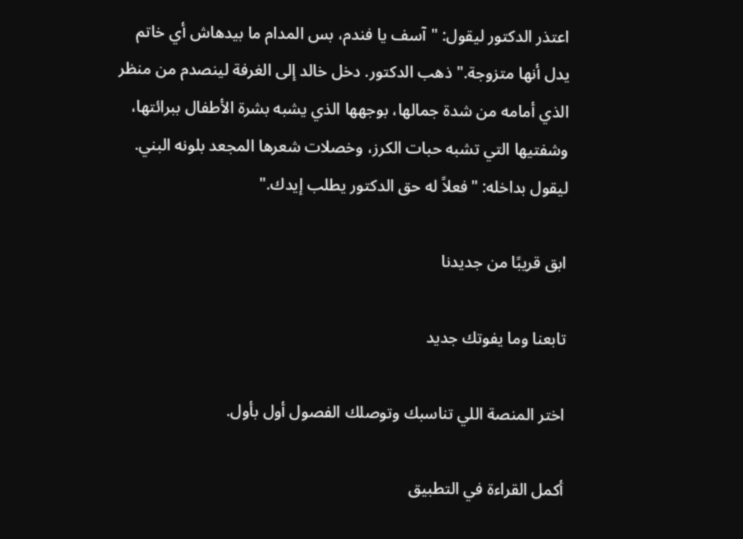اعتذر الدكتور ليقول: "آسف يا فندم، بس المدام ما بيدهاش أي خاتم يدل أنها متزوجة." ذهب الدكتور. دخل خالد إلى الغرفة لينصدم من منظر الذي أمامه من شدة جمالها، بوجهها الذي يشبه بشرة الأطفال ببرائتها، وشفتيها التي تشبه حبات الكرز، وخصلات شعرها المجعد بلونه البني. ليقول بداخله: "فعلاً له حق الدكتور يطلب إيدك."

ابق قريبًا من جديدنا

تابعنا وما يفوتك جديد

اختر المنصة اللي تناسبك وتوصلك الفصول أول بأول.

أكمل القراءة في التطبيق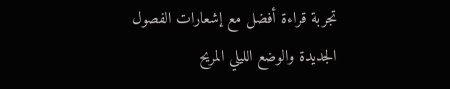تجربة قراءة أفضل مع إشعارات الفصول الجديدة والوضع الليلي المريح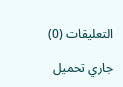التعليقات (0)

جاري تحميل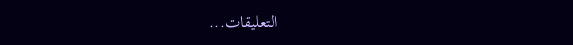التعليقات...